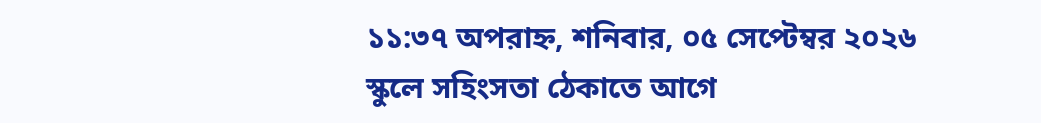১১:৩৭ অপরাহ্ন, শনিবার, ০৫ সেপ্টেম্বর ২০২৬
স্কুলে সহিংসতা ঠেকাতে আগে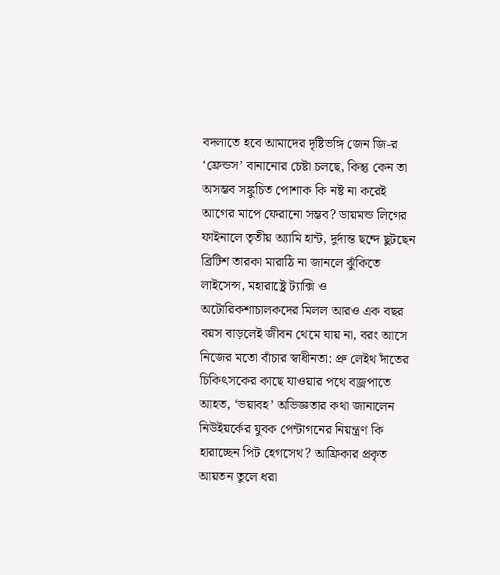বদলাতে হবে আমাদের দৃষ্টিভঙ্গি জেন জি-র ‘ফ্রেন্ডস’ বানানোর চেষ্টা চলছে, কিন্তু কেন তা অসম্ভব সঙ্কুচিত পোশাক কি নষ্ট না করেই আগের মাপে ফেরানো সম্ভব? ডায়মন্ড লিগের ফাইনালে তৃতীয় অ্যামি হান্ট, দুর্দান্ত ছন্দে ছুটছেন ব্রিটিশ তারকা মারাঠি না জানলে ঝুঁকিতে লাইসেন্স, মহারাষ্ট্রে ট্যাক্সি ও অটোরিকশাচালকদের মিলল আরও এক বছর বয়স বাড়লেই জীবন থেমে যায় না, বরং আসে নিজের মতো বাঁচার স্বাধীনতা: প্রু লেইথ দাঁতের চিকিৎসকের কাছে যাওয়ার পথে বজ্রপাতে আহত, ‘ভয়াবহ’ অভিজ্ঞতার কথা জানালেন নিউইয়র্কের যুবক পেন্টাগনের নিয়ন্ত্রণ কি হারাচ্ছেন পিট হেগসেথ? আফ্রিকার প্রকৃত আয়তন তুলে ধরা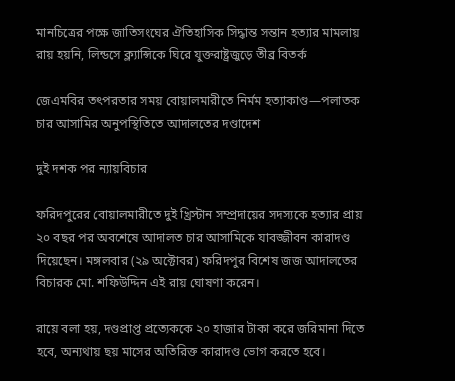মানচিত্রের পক্ষে জাতিসংঘের ঐতিহাসিক সিদ্ধান্ত সন্তান হত্যার মামলায় রায় হয়নি, লিন্ডসে ক্ল্যান্সিকে ঘিরে যুক্তরাষ্ট্রজুড়ে তীব্র বিতর্ক

জেএমবির তৎপরতার সময় বোয়ালমারীতে নির্মম হত্যাকাণ্ড—পলাতক চার আসামির অনুপস্থিতিতে আদালতের দণ্ডাদেশ

দুই দশক পর ন্যায়বিচার

ফরিদপুরের বোয়ালমারীতে দুই খ্রিস্টান সম্প্রদায়ের সদস্যকে হত্যার প্রায় ২০ বছর পর অবশেষে আদালত চার আসামিকে যাবজ্জীবন কারাদণ্ড দিয়েছেন। মঙ্গলবার (২৯ অক্টোবর) ফরিদপুর বিশেষ জজ আদালতের বিচারক মো. শফিউদ্দিন এই রায় ঘোষণা করেন।

রায়ে বলা হয়, দণ্ডপ্রাপ্ত প্রত্যেককে ২০ হাজার টাকা করে জরিমানা দিতে হবে, অন্যথায় ছয় মাসের অতিরিক্ত কারাদণ্ড ভোগ করতে হবে।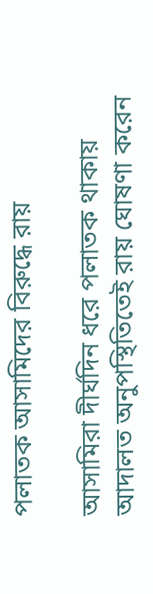পলাতক আসামিদের বিরুদ্ধে রায়

আসামিরা দীর্ঘদিন ধরে পলাতক থাকায় আদালত অনুপস্থিতিতেই রায় ঘোষণা করেন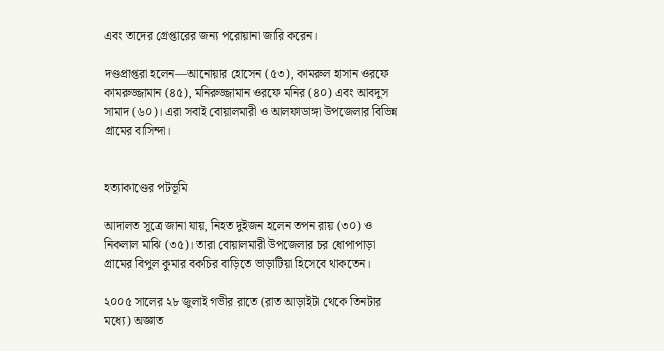এবং তাদের গ্রেপ্তারের জন্য পরোয়ানা জারি করেন।

দণ্ডপ্রাপ্তরা হলেন—আনোয়ার হোসেন (৫৩), কামরুল হাসান ওরফে কামরুজ্জামান (৪৫), মনিরুজ্জামান ওরফে মনির (৪০) এবং আবদুস সামাদ (৬০)। এরা সবাই বোয়ালমারী ও আলফাডাঙ্গা উপজেলার বিভিন্ন গ্রামের বাসিন্দা।


হত্যাকাণ্ডের পটভূমি

আদালত সূত্রে জানা যায়, নিহত দুইজন হলেন তপন রায় (৩০) ও নিকলাল মাঝি (৩৫)। তারা বোয়ালমারী উপজেলার চর ধোপাপাড়া গ্রামের বিপুল কুমার বকচির বাড়িতে ভাড়াটিয়া হিসেবে থাকতেন।

২০০৫ সালের ২৮ জুলাই গভীর রাতে (রাত আড়াইটা থেকে তিনটার মধ্যে) অজ্ঞাত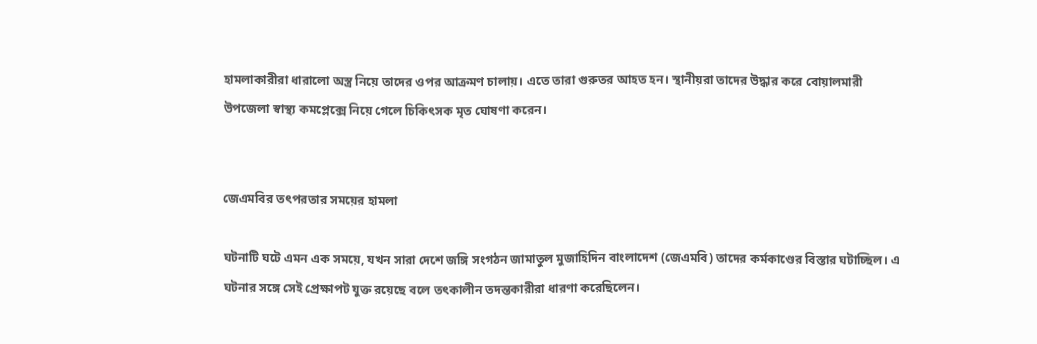হামলাকারীরা ধারালো অস্ত্র নিয়ে তাদের ওপর আক্রমণ চালায়। এতে তারা গুরুতর আহত হন। স্থানীয়রা তাদের উদ্ধার করে বোয়ালমারী উপজেলা স্বাস্থ্য কমপ্লেক্সে নিয়ে গেলে চিকিৎসক মৃত ঘোষণা করেন।


জেএমবির তৎপরতার সময়ের হামলা

ঘটনাটি ঘটে এমন এক সময়ে, যখন সারা দেশে জঙ্গি সংগঠন জামাতুল মুজাহিদিন বাংলাদেশ (জেএমবি) তাদের কর্মকাণ্ডের বিস্তার ঘটাচ্ছিল। এ ঘটনার সঙ্গে সেই প্রেক্ষাপট যুক্ত রয়েছে বলে তৎকালীন তদন্তকারীরা ধারণা করেছিলেন।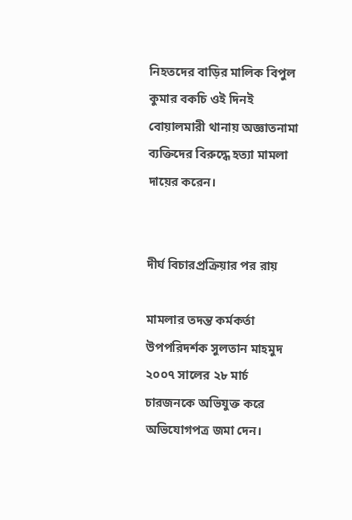নিহতদের বাড়ির মালিক বিপুল কুমার বকচি ওই দিনই বোয়ালমারী থানায় অজ্ঞাতনামা ব্যক্তিদের বিরুদ্ধে হত্যা মামলা দায়ের করেন।


দীর্ঘ বিচারপ্রক্রিয়ার পর রায়

মামলার তদন্ত কর্মকর্তা উপপরিদর্শক সুলতান মাহমুদ ২০০৭ সালের ২৮ মার্চ চারজনকে অভিযুক্ত করে অভিযোগপত্র জমা দেন।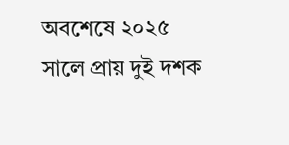অবশেষে ২০২৫ সালে প্রায় দুই দশক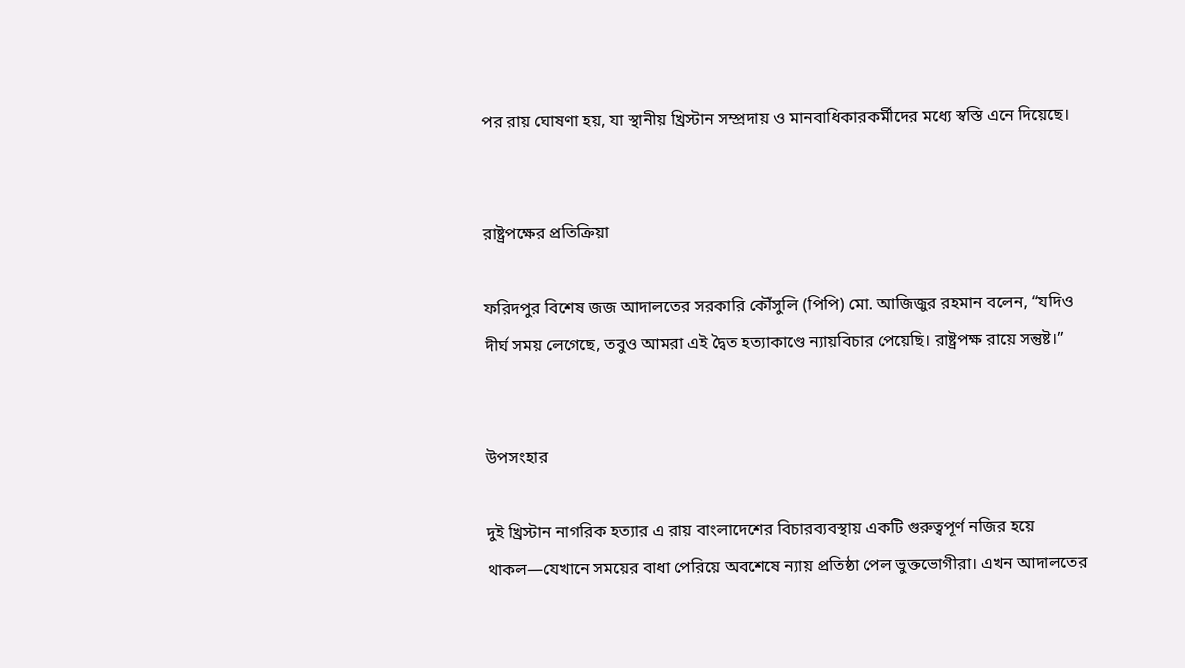পর রায় ঘোষণা হয়, যা স্থানীয় খ্রিস্টান সম্প্রদায় ও মানবাধিকারকর্মীদের মধ্যে স্বস্তি এনে দিয়েছে।


রাষ্ট্রপক্ষের প্রতিক্রিয়া

ফরিদপুর বিশেষ জজ আদালতের সরকারি কৌঁসুলি (পিপি) মো. আজিজুর রহমান বলেন, “যদিও দীর্ঘ সময় লেগেছে, তবুও আমরা এই দ্বৈত হত্যাকাণ্ডে ন্যায়বিচার পেয়েছি। রাষ্ট্রপক্ষ রায়ে সন্তুষ্ট।”


উপসংহার

দুই খ্রিস্টান নাগরিক হত্যার এ রায় বাংলাদেশের বিচারব্যবস্থায় একটি গুরুত্বপূর্ণ নজির হয়ে থাকল—যেখানে সময়ের বাধা পেরিয়ে অবশেষে ন্যায় প্রতিষ্ঠা পেল ভুক্তভোগীরা। এখন আদালতের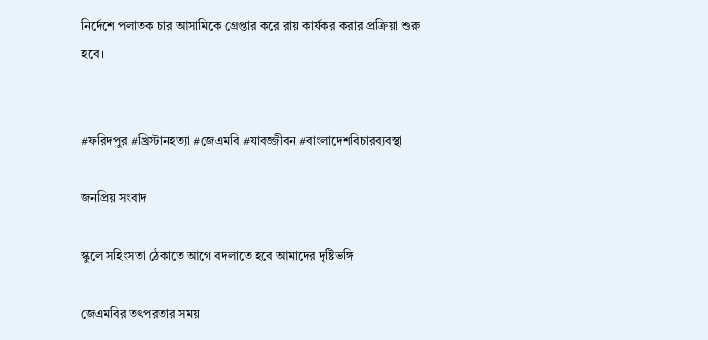নির্দেশে পলাতক চার আসামিকে গ্রেপ্তার করে রায় কার্যকর করার প্রক্রিয়া শুরু হবে।


#ফরিদপুর #খ্রিস্টানহত্যা #জেএমবি #যাবজ্জীবন #বাংলাদেশবিচারব্যবস্থা

জনপ্রিয় সংবাদ

স্কুলে সহিংসতা ঠেকাতে আগে বদলাতে হবে আমাদের দৃষ্টিভঙ্গি

জেএমবির তৎপরতার সময়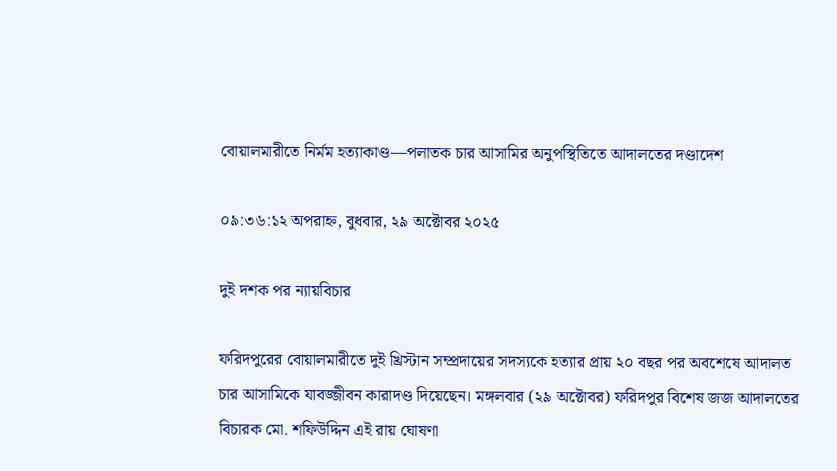বোয়ালমারীতে নির্মম হত্যাকাণ্ড—পলাতক চার আসামির অনুপস্থিতিতে আদালতের দণ্ডাদেশ

০৯:৩৬:১২ অপরাহ্ন, বুধবার, ২৯ অক্টোবর ২০২৫

দুই দশক পর ন্যায়বিচার

ফরিদপুরের বোয়ালমারীতে দুই খ্রিস্টান সম্প্রদায়ের সদস্যকে হত্যার প্রায় ২০ বছর পর অবশেষে আদালত চার আসামিকে যাবজ্জীবন কারাদণ্ড দিয়েছেন। মঙ্গলবার (২৯ অক্টোবর) ফরিদপুর বিশেষ জজ আদালতের বিচারক মো. শফিউদ্দিন এই রায় ঘোষণা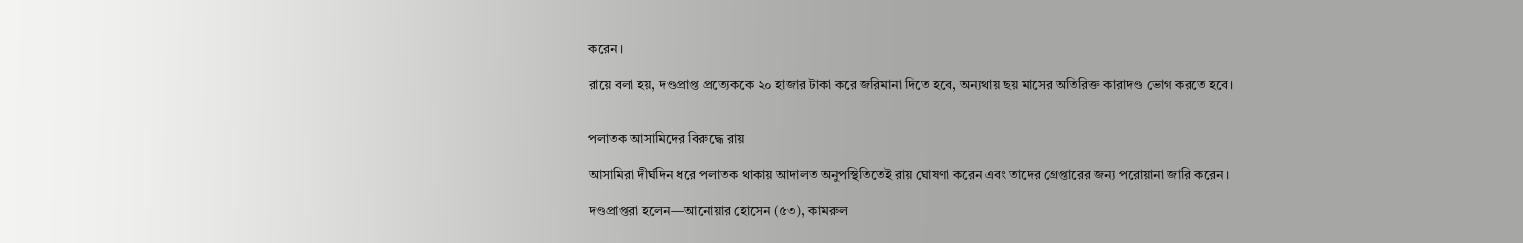করেন।

রায়ে বলা হয়, দণ্ডপ্রাপ্ত প্রত্যেককে ২০ হাজার টাকা করে জরিমানা দিতে হবে, অন্যথায় ছয় মাসের অতিরিক্ত কারাদণ্ড ভোগ করতে হবে।


পলাতক আসামিদের বিরুদ্ধে রায়

আসামিরা দীর্ঘদিন ধরে পলাতক থাকায় আদালত অনুপস্থিতিতেই রায় ঘোষণা করেন এবং তাদের গ্রেপ্তারের জন্য পরোয়ানা জারি করেন।

দণ্ডপ্রাপ্তরা হলেন—আনোয়ার হোসেন (৫৩), কামরুল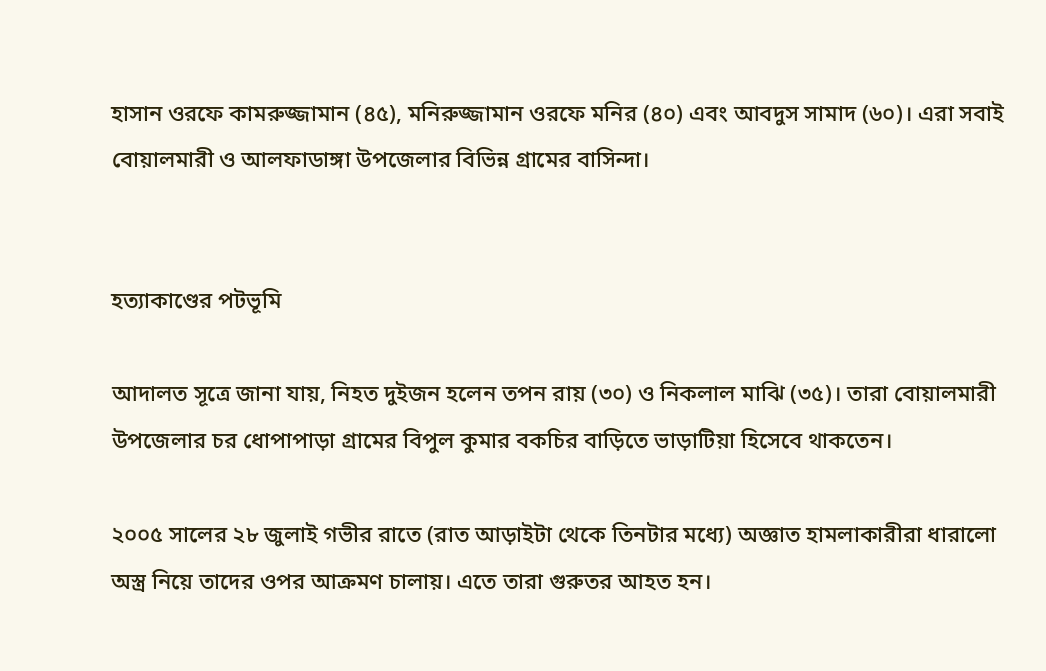হাসান ওরফে কামরুজ্জামান (৪৫), মনিরুজ্জামান ওরফে মনির (৪০) এবং আবদুস সামাদ (৬০)। এরা সবাই বোয়ালমারী ও আলফাডাঙ্গা উপজেলার বিভিন্ন গ্রামের বাসিন্দা।


হত্যাকাণ্ডের পটভূমি

আদালত সূত্রে জানা যায়, নিহত দুইজন হলেন তপন রায় (৩০) ও নিকলাল মাঝি (৩৫)। তারা বোয়ালমারী উপজেলার চর ধোপাপাড়া গ্রামের বিপুল কুমার বকচির বাড়িতে ভাড়াটিয়া হিসেবে থাকতেন।

২০০৫ সালের ২৮ জুলাই গভীর রাতে (রাত আড়াইটা থেকে তিনটার মধ্যে) অজ্ঞাত হামলাকারীরা ধারালো অস্ত্র নিয়ে তাদের ওপর আক্রমণ চালায়। এতে তারা গুরুতর আহত হন।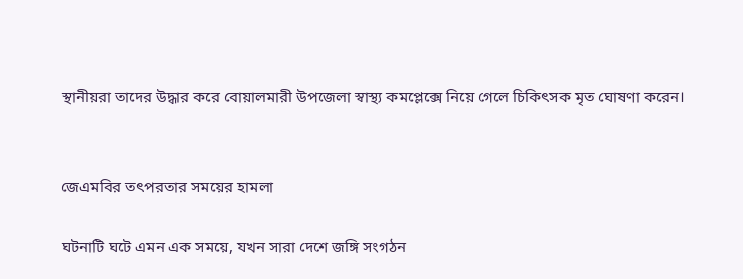স্থানীয়রা তাদের উদ্ধার করে বোয়ালমারী উপজেলা স্বাস্থ্য কমপ্লেক্সে নিয়ে গেলে চিকিৎসক মৃত ঘোষণা করেন।


জেএমবির তৎপরতার সময়ের হামলা

ঘটনাটি ঘটে এমন এক সময়ে, যখন সারা দেশে জঙ্গি সংগঠন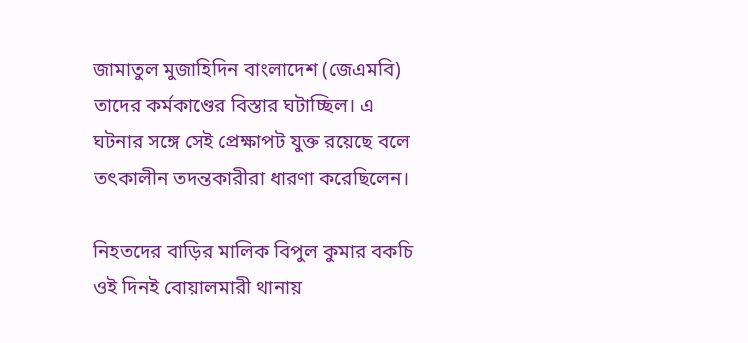জামাতুল মুজাহিদিন বাংলাদেশ (জেএমবি) তাদের কর্মকাণ্ডের বিস্তার ঘটাচ্ছিল। এ ঘটনার সঙ্গে সেই প্রেক্ষাপট যুক্ত রয়েছে বলে তৎকালীন তদন্তকারীরা ধারণা করেছিলেন।

নিহতদের বাড়ির মালিক বিপুল কুমার বকচি ওই দিনই বোয়ালমারী থানায়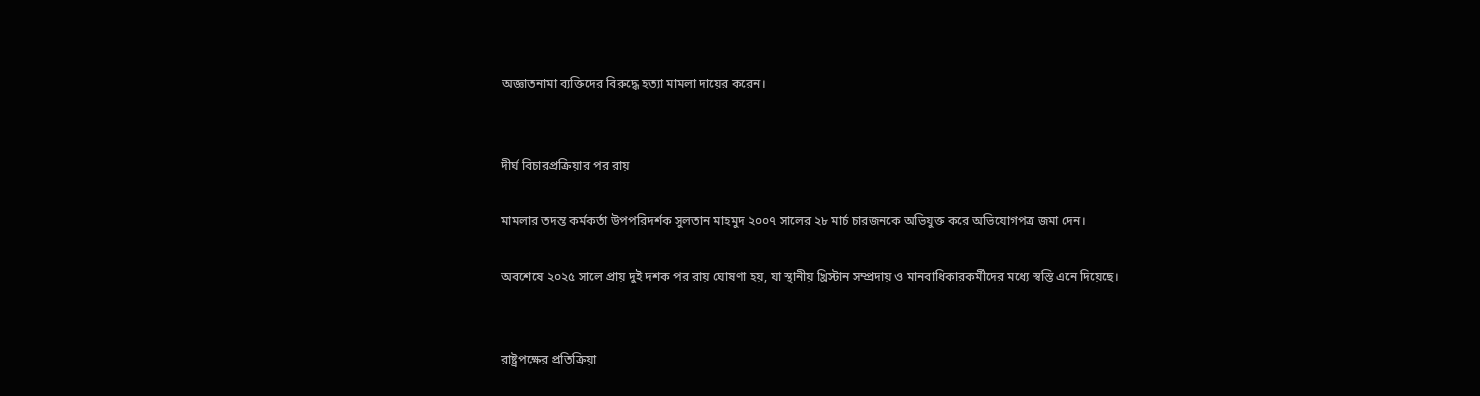অজ্ঞাতনামা ব্যক্তিদের বিরুদ্ধে হত্যা মামলা দায়ের করেন।


দীর্ঘ বিচারপ্রক্রিয়ার পর রায়

মামলার তদন্ত কর্মকর্তা উপপরিদর্শক সুলতান মাহমুদ ২০০৭ সালের ২৮ মার্চ চারজনকে অভিযুক্ত করে অভিযোগপত্র জমা দেন।

অবশেষে ২০২৫ সালে প্রায় দুই দশক পর রায় ঘোষণা হয়, যা স্থানীয় খ্রিস্টান সম্প্রদায় ও মানবাধিকারকর্মীদের মধ্যে স্বস্তি এনে দিয়েছে।


রাষ্ট্রপক্ষের প্রতিক্রিয়া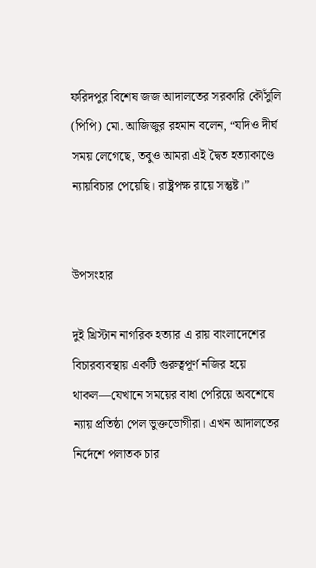ফরিদপুর বিশেষ জজ আদালতের সরকারি কৌঁসুলি (পিপি) মো. আজিজুর রহমান বলেন, “যদিও দীর্ঘ সময় লেগেছে, তবুও আমরা এই দ্বৈত হত্যাকাণ্ডে ন্যায়বিচার পেয়েছি। রাষ্ট্রপক্ষ রায়ে সন্তুষ্ট।”


উপসংহার

দুই খ্রিস্টান নাগরিক হত্যার এ রায় বাংলাদেশের বিচারব্যবস্থায় একটি গুরুত্বপূর্ণ নজির হয়ে থাকল—যেখানে সময়ের বাধা পেরিয়ে অবশেষে ন্যায় প্রতিষ্ঠা পেল ভুক্তভোগীরা। এখন আদালতের নির্দেশে পলাতক চার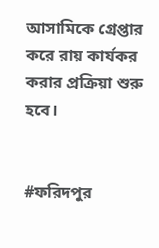আসামিকে গ্রেপ্তার করে রায় কার্যকর করার প্রক্রিয়া শুরু হবে।


#ফরিদপুর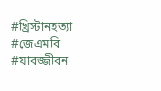#খ্রিস্টানহত্যা #জেএমবি #যাবজ্জীবন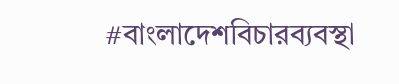#বাংলাদেশবিচারব্যবস্থা